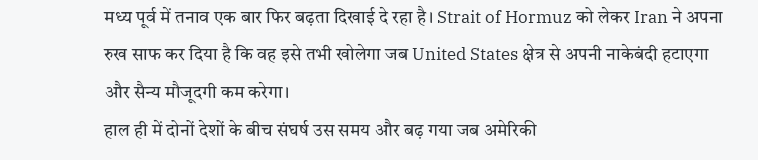मध्य पूर्व में तनाव एक बार फिर बढ़ता दिखाई दे रहा है। Strait of Hormuz को लेकर Iran ने अपना रुख साफ कर दिया है कि वह इसे तभी खोलेगा जब United States क्षेत्र से अपनी नाकेबंदी हटाएगा और सैन्य मौजूदगी कम करेगा।
हाल ही में दोनों देशों के बीच संघर्ष उस समय और बढ़ गया जब अमेरिकी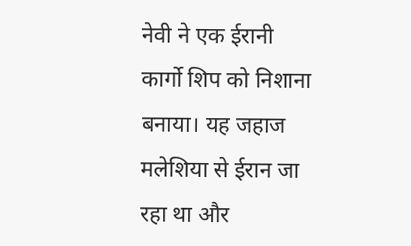नेवी ने एक ईरानी कार्गो शिप को निशाना बनाया। यह जहाज मलेशिया से ईरान जा रहा था और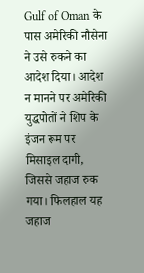Gulf of Oman के पास अमेरिकी नौसेना ने उसे रुकने का आदेश दिया। आदेश न मानने पर अमेरिकी युद्धपोतों ने शिप के इंजन रूम पर मिसाइल दागी, जिससे जहाज रुक गया। फिलहाल यह जहाज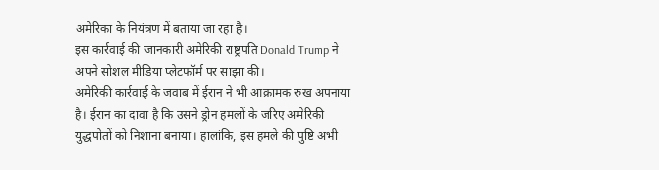अमेरिका के नियंत्रण में बताया जा रहा है।
इस कार्रवाई की जानकारी अमेरिकी राष्ट्रपति Donald Trump ने अपने सोशल मीडिया प्लेटफॉर्म पर साझा की।
अमेरिकी कार्रवाई के जवाब में ईरान ने भी आक्रामक रुख अपनाया है। ईरान का दावा है कि उसने ड्रोन हमलों के जरिए अमेरिकी युद्धपोतों को निशाना बनाया। हालांकि, इस हमले की पुष्टि अभी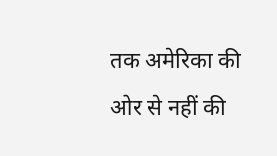तक अमेरिका की ओर से नहीं की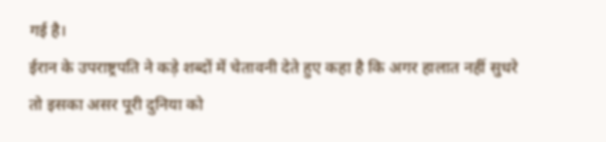गई है।
ईरान के उपराष्ट्रपति ने कड़े शब्दों में चेतावनी देते हुए कहा है कि अगर हालात नहीं सुधरे तो इसका असर पूरी दुनिया को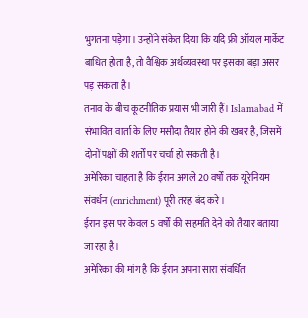भुगतना पड़ेगा। उन्होंने संकेत दिया कि यदि फ्री ऑयल मार्केट बाधित होता है, तो वैश्विक अर्थव्यवस्था पर इसका बड़ा असर पड़ सकता है।
तनाव के बीच कूटनीतिक प्रयास भी जारी हैं। Islamabad में संभावित वार्ता के लिए मसौदा तैयार होने की खबर है, जिसमें दोनों पक्षों की शर्तों पर चर्चा हो सकती है।
अमेरिका चाहता है कि ईरान अगले 20 वर्षों तक यूरेनियम संवर्धन (enrichment) पूरी तरह बंद करे।
ईरान इस पर केवल 5 वर्षों की सहमति देने को तैयार बताया जा रहा है।
अमेरिका की मांग है कि ईरान अपना सारा संवर्धित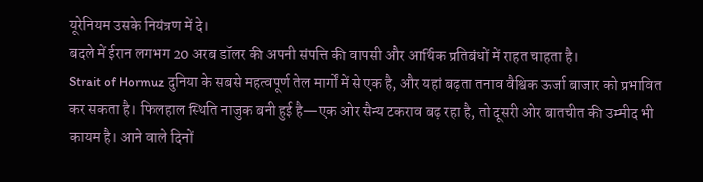यूरेनियम उसके नियंत्रण में दे।
बदले में ईरान लगभग 20 अरब डॉलर की अपनी संपत्ति की वापसी और आर्थिक प्रतिबंधों में राहत चाहता है।
Strait of Hormuz दुनिया के सबसे महत्वपूर्ण तेल मार्गों में से एक है, और यहां बढ़ता तनाव वैश्विक ऊर्जा बाजार को प्रभावित कर सकता है। फिलहाल स्थिति नाजुक बनी हुई है—एक ओर सैन्य टकराव बढ़ रहा है, तो दूसरी ओर बातचीत की उम्मीद भी कायम है। आने वाले दिनों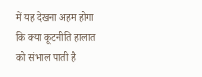में यह देखना अहम होगा कि क्या कूटनीति हालात को संभाल पाती है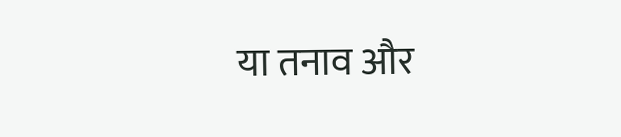या तनाव और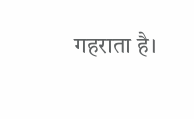गहराता है।